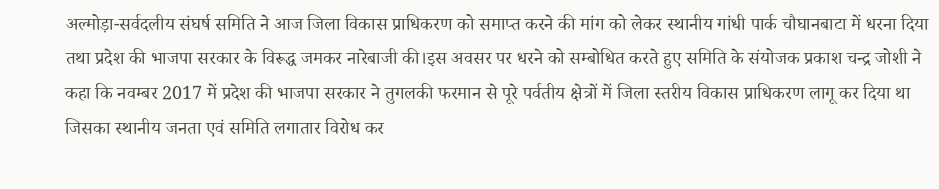अल्मोड़ा-सर्वदलीय संघर्ष समिति ने आज जिला विकास प्राधिकरण को समाप्त करने की मांग को लेकर स्थानीय गांधी पार्क चौघानबाटा में धरना दिया तथा प्रदेश की भाजपा सरकार के विरूद्ध जमकर नारेबाजी की।इस अवसर पर धरने को सम्बोधित करते हुए समिति के संयोजक प्रकाश चन्द्र जोशी ने कहा कि नवम्बर 2017 में प्रदेश की भाजपा सरकार ने तुगलकी फरमान से पूरे पर्वतीय क्षेत्रों में जिला स्तरीय विकास प्राधिकरण लागू कर दिया था जिसका स्थानीय जनता एवं समिति लगातार विरोध कर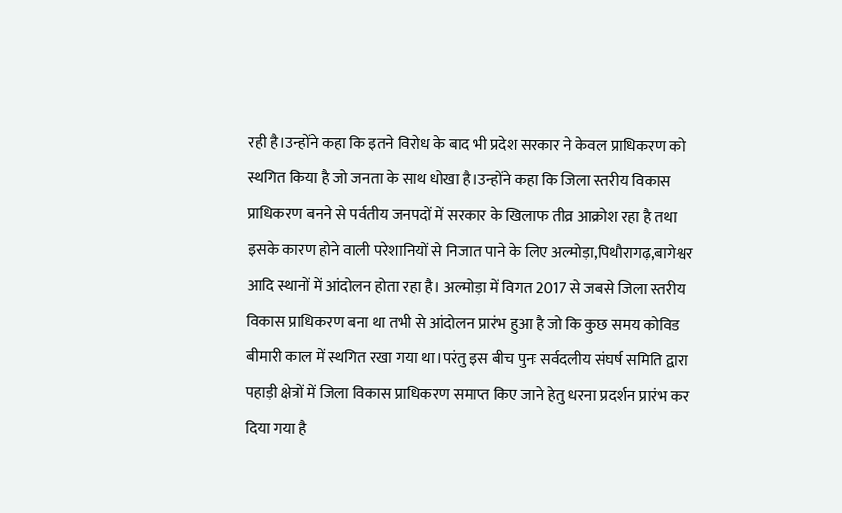रही है।उन्होंने कहा कि इतने विरोध के बाद भी प्रदेश सरकार ने केवल प्राधिकरण को स्थगित किया है जो जनता के साथ धोखा है।उन्होंने कहा कि जिला स्तरीय विकास प्राधिकरण बनने से पर्वतीय जनपदों में सरकार के खिलाफ तीव्र आक्रोश रहा है तथा इसके कारण होने वाली परेशानियों से निजात पाने के लिए अल्मोड़ा,पिथौरागढ़,बागेश्वर आदि स्थानों में आंदोलन होता रहा है। अल्मोड़ा में विगत 2017 से जबसे जिला स्तरीय विकास प्राधिकरण बना था तभी से आंदोलन प्रारंभ हुआ है जो कि कुछ समय कोविड बीमारी काल में स्थगित रखा गया था।परंतु इस बीच पुनः सर्वदलीय संघर्ष समिति द्वारा पहाड़ी क्षेत्रों में जिला विकास प्राधिकरण समाप्त किए जाने हेतु धरना प्रदर्शन प्रारंभ कर दिया गया है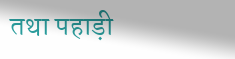तथा पहाड़ी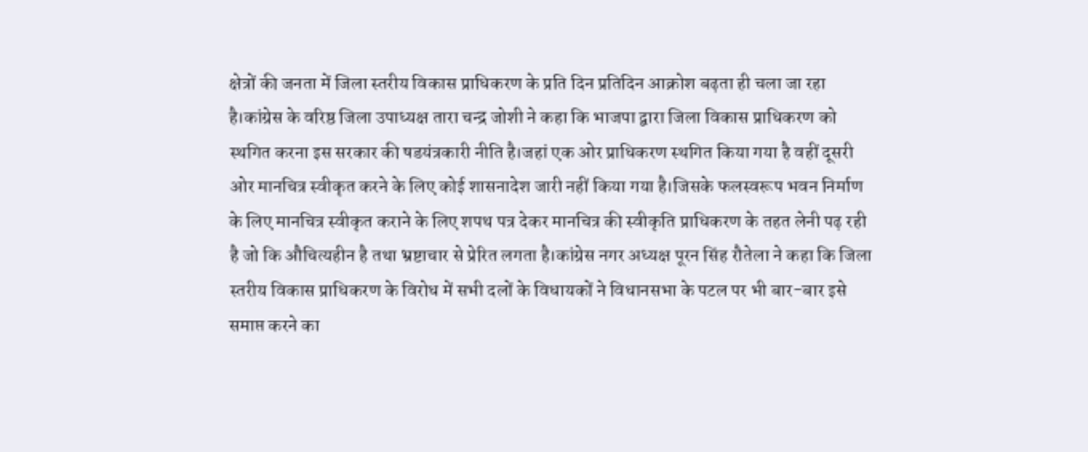क्षेत्रों की जनता में जिला स्तरीय विकास प्राधिकरण के प्रति दिन प्रतिदिन आक्रोश बढ़ता ही चला जा रहा है।कांग्रेस के वरिष्ठ जिला उपाध्यक्ष तारा चन्द्र जोशी ने कहा कि भाजपा द्वारा जिला विकास प्राधिकरण को स्थगित करना इस सरकार की षडयंत्रकारी नीति है।जहां एक ओर प्राधिकरण स्थगित किया गया है वहीं दूसरी ओर मानचित्र स्वीकृत करने के लिए कोई शासनादेश जारी नहीं किया गया है।जिसके फलस्वरूप भवन निर्माण के लिए मानचित्र स्वीकृत कराने के लिए शपथ पत्र देकर मानचित्र की स्वीकृति प्राधिकरण के तहत लेनी पढ़ रही है जो कि औचित्यहीन है तथा भ्रष्टाचार से प्रेरित लगता है।कांग्रेस नगर अध्यक्ष पूरन सिंह रौतेला ने कहा कि जिला स्तरीय विकास प्राधिकरण के विरोध में सभी दलों के विधायकों ने विधानसभा के पटल पर भी बार-बार इसे समाप्त करने का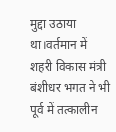मुद्दा उठाया था।वर्तमान में शहरी विकास मंत्री बंशीधर भगत ने भी पूर्व में तत्कालीन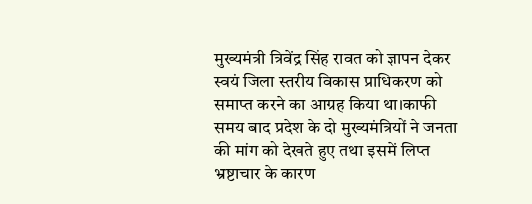मुख्यमंत्री त्रिवेंद्र सिंह रावत को ज्ञापन देकर स्वयं जिला स्तरीय विकास प्राधिकरण को समाप्त करने का आग्रह किया था।काफी समय बाद प्रदेश के दो मुख्यमंत्रियों ने जनता की मांग को देखते हुए तथा इसमें लिप्त भ्रष्टाचार के कारण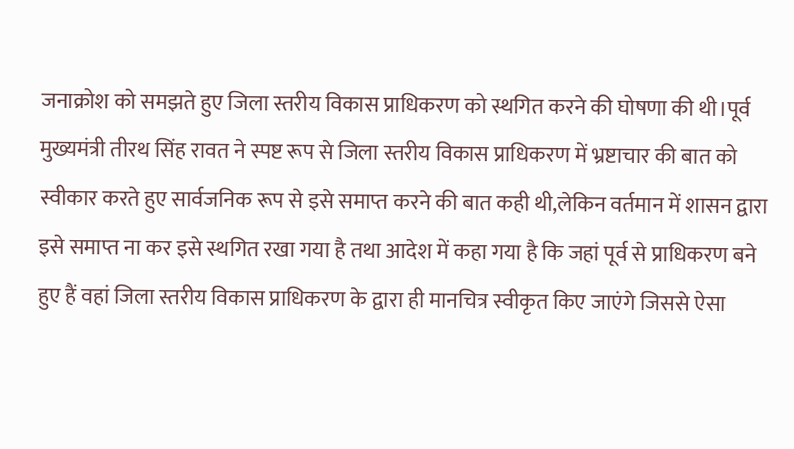जनाक्रोश को समझते हुए जिला स्तरीय विकास प्राधिकरण को स्थगित करने की घोषणा की थी।पूर्व मुख्यमंत्री तीरथ सिंह रावत ने स्पष्ट रूप से जिला स्तरीय विकास प्राधिकरण में भ्रष्टाचार की बात को स्वीकार करते हुए सार्वजनिक रूप से इसे समाप्त करने की बात कही थी,लेकिन वर्तमान में शासन द्वारा इसे समाप्त ना कर इसे स्थगित रखा गया है तथा आदेश में कहा गया है कि जहां पूर्व से प्राधिकरण बने हुए हैं वहां जिला स्तरीय विकास प्राधिकरण के द्वारा ही मानचित्र स्वीकृत किए जाएंगे जिससे ऐसा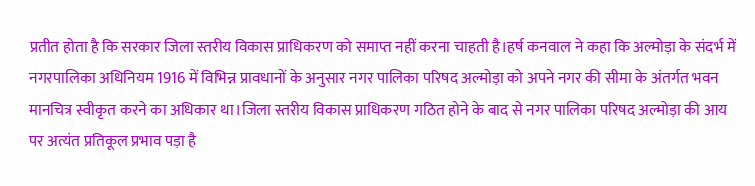प्रतीत होता है कि सरकार जिला स्तरीय विकास प्राधिकरण को समाप्त नहीं करना चाहती है।हर्ष कनवाल ने कहा कि अल्मोड़ा के संदर्भ में नगरपालिका अधिनियम 1916 में विभिन्न प्रावधानों के अनुसार नगर पालिका परिषद अल्मोड़ा को अपने नगर की सीमा के अंतर्गत भवन मानचित्र स्वीकृत करने का अधिकार था।जिला स्तरीय विकास प्राधिकरण गठित होने के बाद से नगर पालिका परिषद अल्मोड़ा की आय पर अत्यंत प्रतिकूल प्रभाव पड़ा है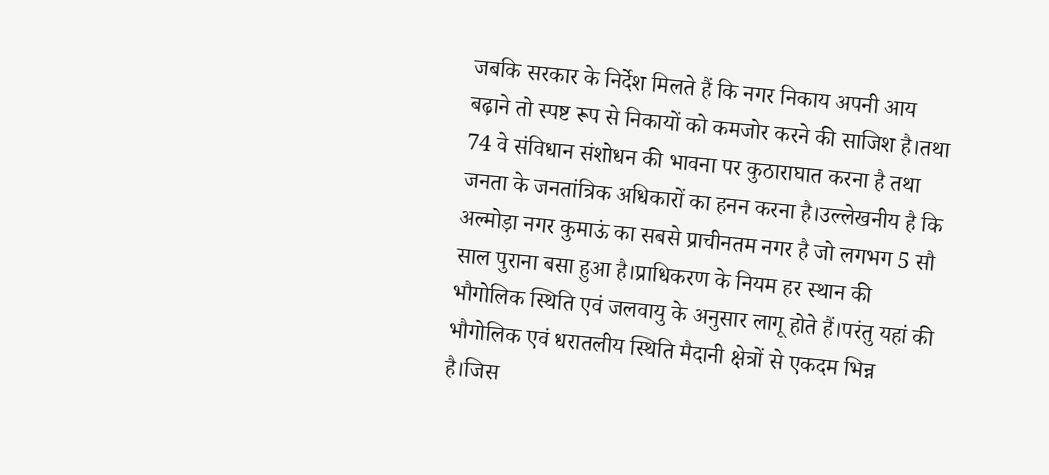जबकि सरकार के निर्देश मिलते हैं कि नगर निकाय अपनी आय बढ़ाने तो स्पष्ट रूप से निकायों को कमजोर करने की साजिश है।तथा 74 वे संविधान संशोधन की भावना पर कुठाराघात करना है तथा जनता के जनतांत्रिक अधिकारों का हनन करना है।उल्लेखनीय है कि अल्मोड़ा नगर कुमाऊं का सबसे प्राचीनतम नगर है जो लगभग 5 सौ साल पुराना बसा हुआ है।प्राधिकरण के नियम हर स्थान की भौगोलिक स्थिति एवं जलवायु के अनुसार लागू होते हैं।परंतु यहां की भौगोलिक एवं धरातलीय स्थिति मैदानी क्षेत्रों से एकदम भिन्न है।जिस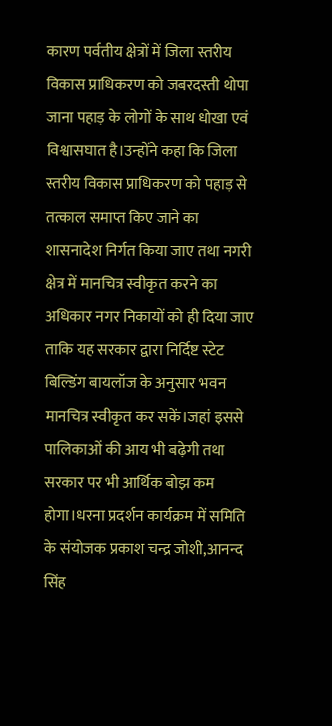कारण पर्वतीय क्षेत्रों में जिला स्तरीय विकास प्राधिकरण को जबरदस्ती थोपा जाना पहाड़ के लोगों के साथ धोखा एवं विश्वासघात है।उन्होंने कहा कि जिला स्तरीय विकास प्राधिकरण को पहाड़ से तत्काल समाप्त किए जाने का शासनादेश निर्गत किया जाए तथा नगरी क्षेत्र में मानचित्र स्वीकृत करने का अधिकार नगर निकायों को ही दिया जाए ताकि यह सरकार द्वारा निर्दिष्ट स्टेट बिल्डिंग बायलॉज के अनुसार भवन मानचित्र स्वीकृत कर सकें।जहां इससे पालिकाओं की आय भी बढ़ेगी तथा सरकार पर भी आर्थिक बोझ कम होगा।धरना प्रदर्शन कार्यक्रम में समिति के संयोजक प्रकाश चन्द्र जोशी,आनन्द सिंह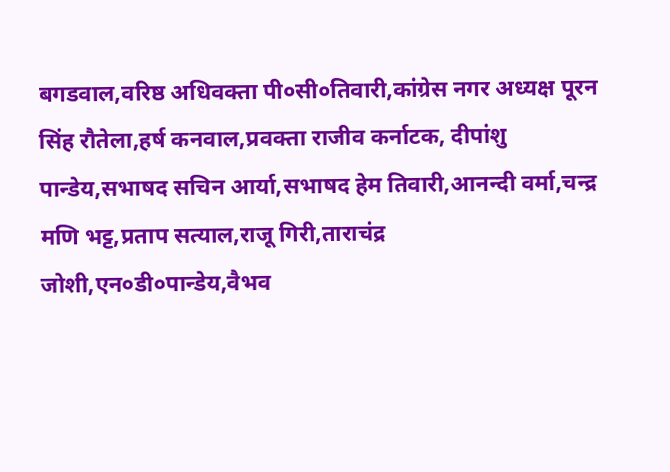बगडवाल,वरिष्ठ अधिवक्ता पी०सी०तिवारी,कांग्रेस नगर अध्यक्ष पूरन सिंह रौतेला,हर्ष कनवाल,प्रवक्ता राजीव कर्नाटक, दीपांशु पान्डेय,सभाषद सचिन आर्या,सभाषद हेम तिवारी,आनन्दी वर्मा,चन्द्र मणि भट्ट,प्रताप सत्याल,राजू गिरी,ताराचंद्र जोशी,एन०डी०पान्डेय,वैभव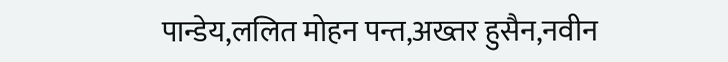पान्डेय,ललित मोहन पन्त,अख्तर हुसैन,नवीन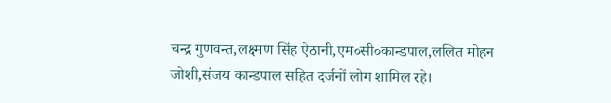चन्द्र गुणवन्त,लक्ष्मण सिंह ऐठानी,एम०सी०कान्डपाल,ललित मोहन जोशी,संजय कान्डपाल सहित दर्जनों लोग शामिल रहे।